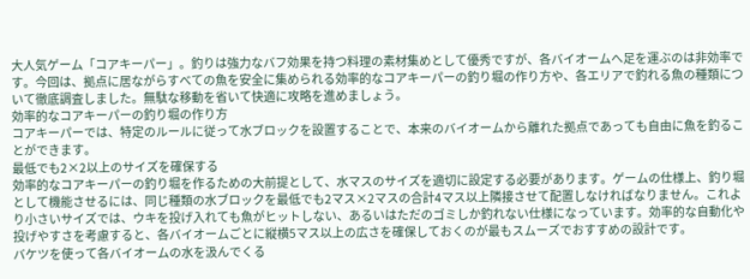大人気ゲーム「コアキーパー」。釣りは強力なバフ効果を持つ料理の素材集めとして優秀ですが、各バイオームへ足を運ぶのは非効率です。今回は、拠点に居ながらすべての魚を安全に集められる効率的なコアキーパーの釣り堀の作り方や、各エリアで釣れる魚の種類について徹底調査しました。無駄な移動を省いて快適に攻略を進めましょう。
効率的なコアキーパーの釣り堀の作り方
コアキーパーでは、特定のルールに従って水ブロックを設置することで、本来のバイオームから離れた拠点であっても自由に魚を釣ることができます。
最低でも2×2以上のサイズを確保する
効率的なコアキーパーの釣り堀を作るための大前提として、水マスのサイズを適切に設定する必要があります。ゲームの仕様上、釣り堀として機能させるには、同じ種類の水ブロックを最低でも2マス×2マスの合計4マス以上隣接させて配置しなければなりません。これより小さいサイズでは、ウキを投げ入れても魚がヒットしない、あるいはただのゴミしか釣れない仕様になっています。効率的な自動化や投げやすさを考慮すると、各バイオームごとに縦横5マス以上の広さを確保しておくのが最もスムーズでおすすめの設計です。
バケツを使って各バイオームの水を汲んでくる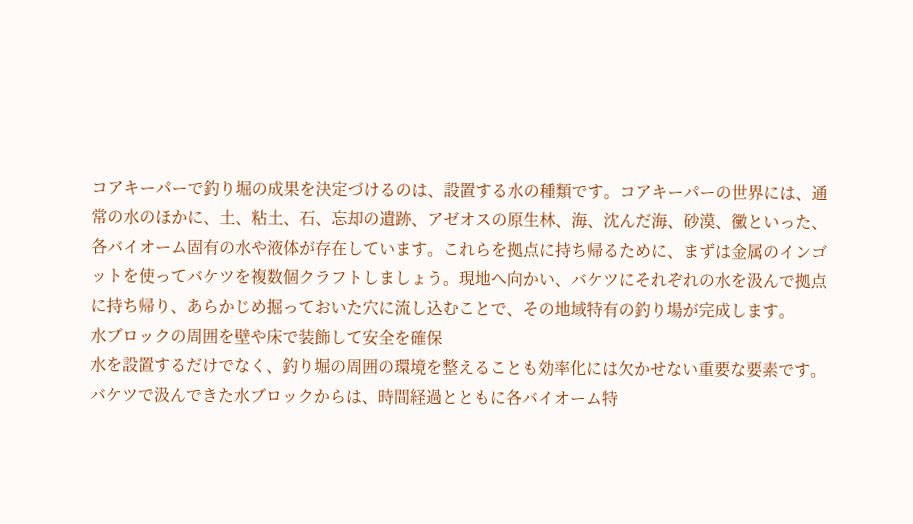コアキーパーで釣り堀の成果を決定づけるのは、設置する水の種類です。コアキーパーの世界には、通常の水のほかに、土、粘土、石、忘却の遺跡、アゼオスの原生林、海、沈んだ海、砂漠、黴といった、各バイオーム固有の水や液体が存在しています。これらを拠点に持ち帰るために、まずは金属のインゴットを使ってバケツを複数個クラフトしましょう。現地へ向かい、バケツにそれぞれの水を汲んで拠点に持ち帰り、あらかじめ掘っておいた穴に流し込むことで、その地域特有の釣り場が完成します。
水ブロックの周囲を壁や床で装飾して安全を確保
水を設置するだけでなく、釣り堀の周囲の環境を整えることも効率化には欠かせない重要な要素です。バケツで汲んできた水ブロックからは、時間経過とともに各バイオーム特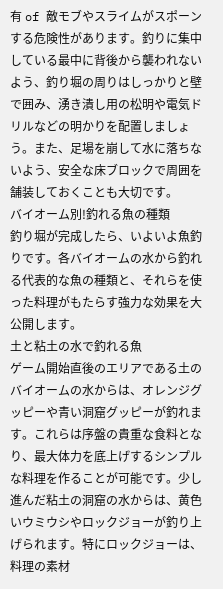有 of 敵モブやスライムがスポーンする危険性があります。釣りに集中している最中に背後から襲われないよう、釣り堀の周りはしっかりと壁で囲み、湧き潰し用の松明や電気ドリルなどの明かりを配置しましょう。また、足場を崩して水に落ちないよう、安全な床ブロックで周囲を舗装しておくことも大切です。
バイオーム別!釣れる魚の種類
釣り堀が完成したら、いよいよ魚釣りです。各バイオームの水から釣れる代表的な魚の種類と、それらを使った料理がもたらす強力な効果を大公開します。
土と粘土の水で釣れる魚
ゲーム開始直後のエリアである土のバイオームの水からは、オレンジグッピーや青い洞窟グッピーが釣れます。これらは序盤の貴重な食料となり、最大体力を底上げするシンプルな料理を作ることが可能です。少し進んだ粘土の洞窟の水からは、黄色いウミウシやロックジョーが釣り上げられます。特にロックジョーは、料理の素材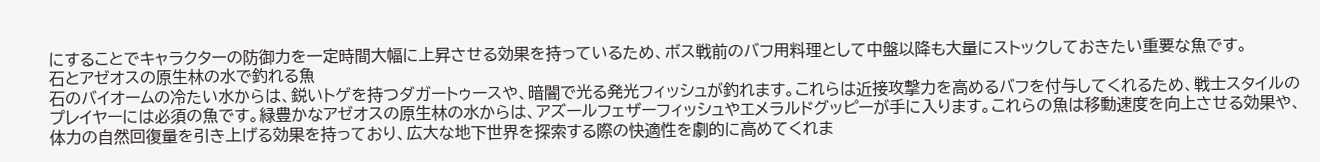にすることでキャラクターの防御力を一定時間大幅に上昇させる効果を持っているため、ボス戦前のバフ用料理として中盤以降も大量にストックしておきたい重要な魚です。
石とアゼオスの原生林の水で釣れる魚
石のバイオームの冷たい水からは、鋭いトゲを持つダガートゥースや、暗闇で光る発光フィッシュが釣れます。これらは近接攻撃力を高めるバフを付与してくれるため、戦士スタイルのプレイヤーには必須の魚です。緑豊かなアゼオスの原生林の水からは、アズールフェザーフィッシュやエメラルドグッピーが手に入ります。これらの魚は移動速度を向上させる効果や、体力の自然回復量を引き上げる効果を持っており、広大な地下世界を探索する際の快適性を劇的に高めてくれま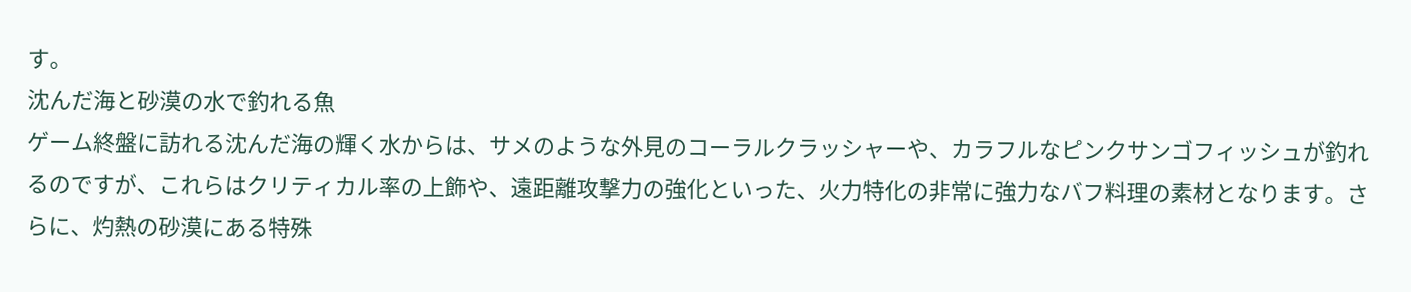す。
沈んだ海と砂漠の水で釣れる魚
ゲーム終盤に訪れる沈んだ海の輝く水からは、サメのような外見のコーラルクラッシャーや、カラフルなピンクサンゴフィッシュが釣れるのですが、これらはクリティカル率の上飾や、遠距離攻撃力の強化といった、火力特化の非常に強力なバフ料理の素材となります。さらに、灼熱の砂漠にある特殊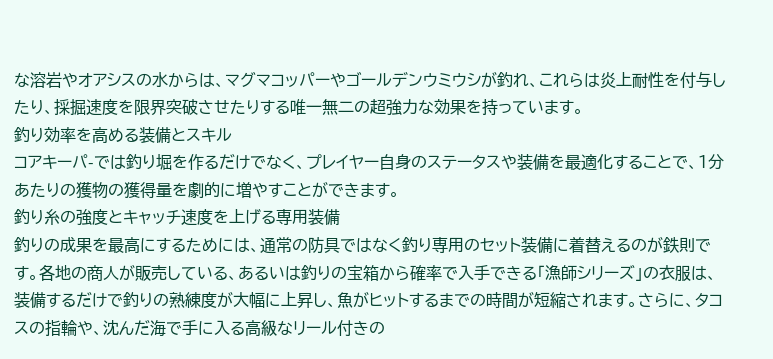な溶岩やオアシスの水からは、マグマコッパーやゴールデンウミウシが釣れ、これらは炎上耐性を付与したり、採掘速度を限界突破させたりする唯一無二の超強力な効果を持っています。
釣り効率を高める装備とスキル
コアキーパ-では釣り堀を作るだけでなく、プレイヤー自身のステータスや装備を最適化することで、1分あたりの獲物の獲得量を劇的に増やすことができます。
釣り糸の強度とキャッチ速度を上げる専用装備
釣りの成果を最高にするためには、通常の防具ではなく釣り専用のセット装備に着替えるのが鉄則です。各地の商人が販売している、あるいは釣りの宝箱から確率で入手できる「漁師シリーズ」の衣服は、装備するだけで釣りの熟練度が大幅に上昇し、魚がヒットするまでの時間が短縮されます。さらに、タコスの指輪や、沈んだ海で手に入る高級なリール付きの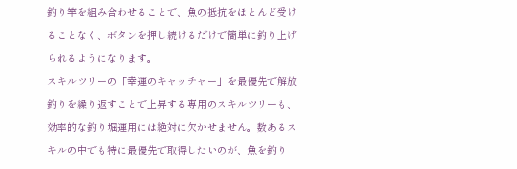釣り竿を組み合わせることで、魚の抵抗をほとんど受けることなく、ボタンを押し続けるだけで簡単に釣り上げられるようになります。
スキルツリーの「幸運のキャッチャー」を最優先で解放
釣りを繰り返すことで上昇する専用のスキルツリーも、効率的な釣り堀運用には絶対に欠かせません。数あるスキルの中でも特に最優先で取得したいのが、魚を釣り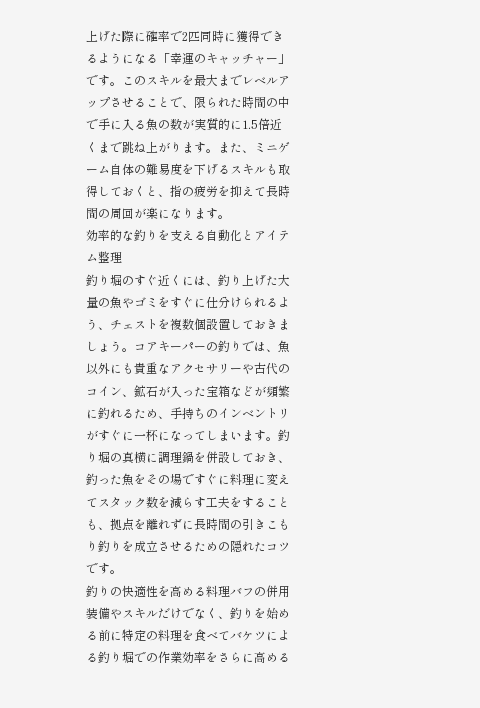上げた際に確率で2匹同時に獲得できるようになる「幸運のキャッチャー」です。このスキルを最大までレベルアップさせることで、限られた時間の中で手に入る魚の数が実質的に1.5倍近くまで跳ね上がります。また、ミニゲーム自体の難易度を下げるスキルも取得しておくと、指の疲労を抑えて長時間の周回が楽になります。
効率的な釣りを支える自動化とアイテム整理
釣り堀のすぐ近くには、釣り上げた大量の魚やゴミをすぐに仕分けられるよう、チェストを複数個設置しておきましょう。コアキーパーの釣りでは、魚以外にも貴重なアクセサリーや古代のコイン、鉱石が入った宝箱などが頻繁に釣れるため、手持ちのインベントリがすぐに一杯になってしまいます。釣り堀の真横に調理鍋を併設しておき、釣った魚をその場ですぐに料理に変えてスタック数を減らす工夫をすることも、拠点を離れずに長時間の引きこもり釣りを成立させるための隠れたコツです。
釣りの快適性を高める料理バフの併用
装備やスキルだけでなく、釣りを始める前に特定の料理を食べてバケツによる釣り堀での作業効率をさらに高める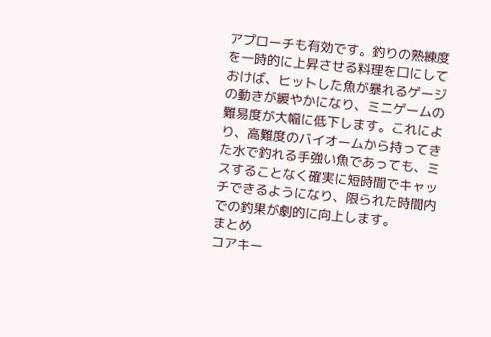アプローチも有効です。釣りの熟練度を一時的に上昇させる料理を口にしておけば、ヒットした魚が暴れるゲージの動きが緩やかになり、ミニゲームの難易度が大幅に低下します。これにより、高難度のバイオームから持ってきた水で釣れる手強い魚であっても、ミスすることなく確実に短時間でキャッチできるようになり、限られた時間内での釣果が劇的に向上します。
まとめ
コアキー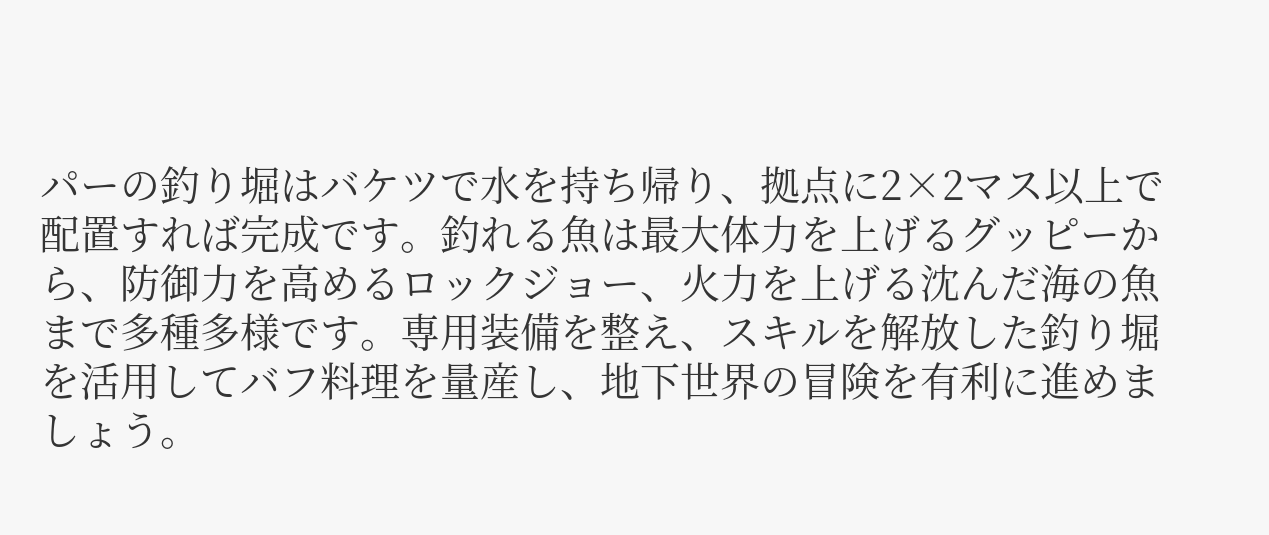パーの釣り堀はバケツで水を持ち帰り、拠点に2×2マス以上で配置すれば完成です。釣れる魚は最大体力を上げるグッピーから、防御力を高めるロックジョー、火力を上げる沈んだ海の魚まで多種多様です。専用装備を整え、スキルを解放した釣り堀を活用してバフ料理を量産し、地下世界の冒険を有利に進めましょう。